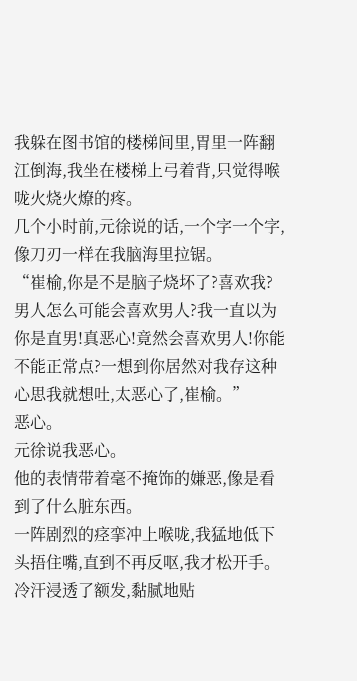我躲在图书馆的楼梯间里,胃里一阵翻江倒海,我坐在楼梯上弓着背,只觉得喉咙火烧火燎的疼。
几个小时前,元徐说的话,一个字一个字,像刀刃一样在我脑海里拉锯。
“崔榆,你是不是脑子烧坏了?喜欢我?男人怎么可能会喜欢男人?我一直以为你是直男!真恶心!竟然会喜欢男人!你能不能正常点?一想到你居然对我存这种心思我就想吐,太恶心了,崔榆。”
恶心。
元徐说我恶心。
他的表情带着毫不掩饰的嫌恶,像是看到了什么脏东西。
一阵剧烈的痉挛冲上喉咙,我猛地低下头捂住嘴,直到不再反呕,我才松开手。
冷汗浸透了额发,黏腻地贴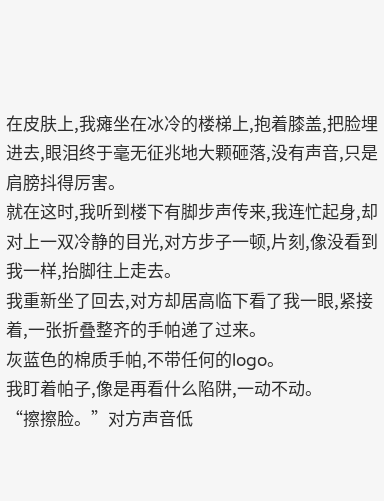在皮肤上,我瘫坐在冰冷的楼梯上,抱着膝盖,把脸埋进去,眼泪终于毫无征兆地大颗砸落,没有声音,只是肩膀抖得厉害。
就在这时,我听到楼下有脚步声传来,我连忙起身,却对上一双冷静的目光,对方步子一顿,片刻,像没看到我一样,抬脚往上走去。
我重新坐了回去,对方却居高临下看了我一眼,紧接着,一张折叠整齐的手帕递了过来。
灰蓝色的棉质手帕,不带任何的logo。
我盯着帕子,像是再看什么陷阱,一动不动。
“擦擦脸。”对方声音低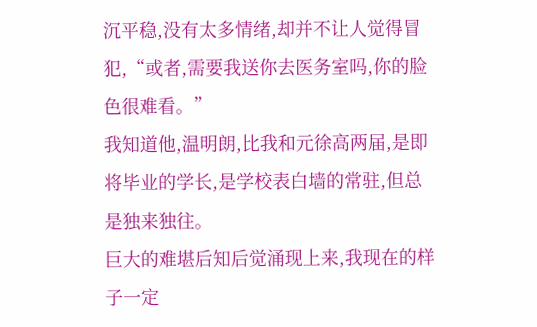沉平稳,没有太多情绪,却并不让人觉得冒犯,“或者,需要我送你去医务室吗,你的脸色很难看。”
我知道他,温明朗,比我和元徐高两届,是即将毕业的学长,是学校表白墙的常驻,但总是独来独往。
巨大的难堪后知后觉涌现上来,我现在的样子一定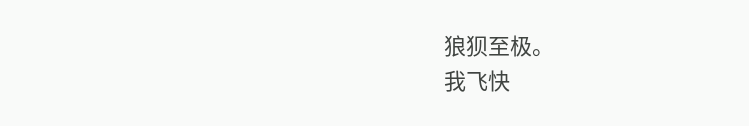狼狈至极。
我飞快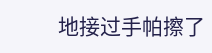地接过手帕擦了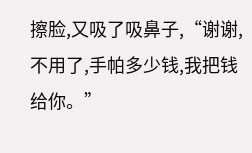擦脸,又吸了吸鼻子,“谢谢,不用了,手帕多少钱,我把钱给你。”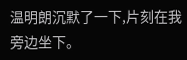温明朗沉默了一下,片刻在我旁边坐下。